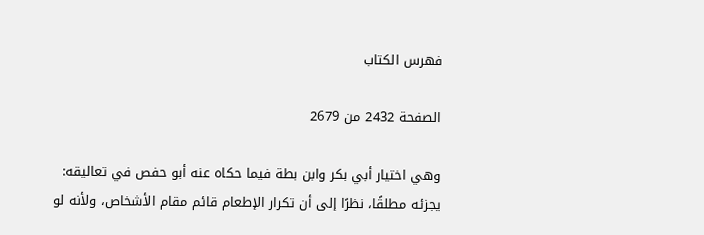فهرس الكتاب

الصفحة 2432 من 2679

وهي اختيار أبي بكر وابن بطة فيما حكاه عنه أبو حفص في تعاليقه: يجزئه مطلقًا، نظرًا إلى أن تكرار الإطعام قائم مقام الأشخاص، ولأنه لو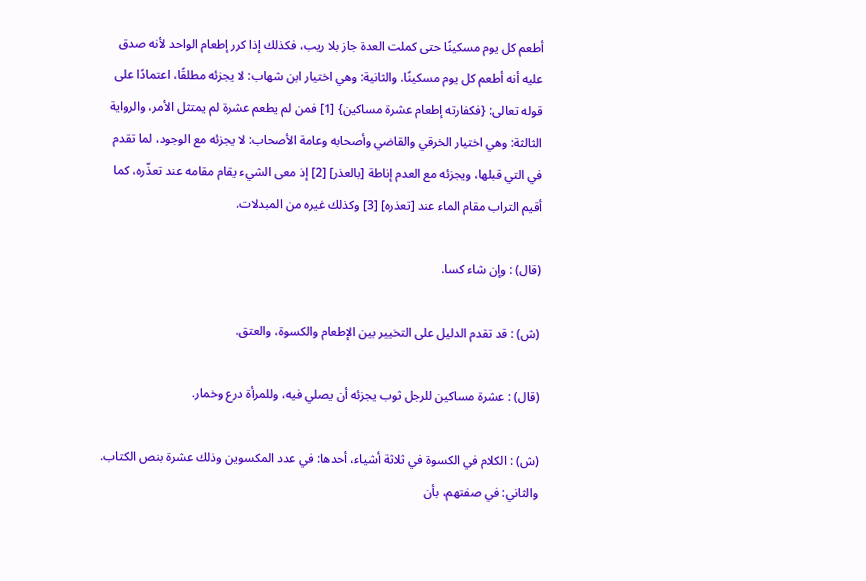أطعم كل يوم مسكينًا حتى كملت العدة جاز بلا ريب، فكذلك إذا كرر إطعام الواحد لأنه صدق عليه أنه أطعم كل يوم مسكينًا. والثانية: وهي اختيار ابن شهاب: لا يجزئه مطلقًا، اعتمادًا على قوله تعالى: {فكفارته إطعام عشرة مساكين} [1] فمن لم يطعم عشرة لم يمتثل الأمر، والرواية الثالثة: وهي اختيار الخرقي والقاضي وأصحابه وعامة الأصحاب: لا يجزئه مع الوجود، لما تقدم في التي قبلها، ويجزئه مع العدم إناطة [بالعذر] [2] إذ معى الشيء يقام مقامه عند تعذّره، كما أقيم التراب مقام الماء عند [تعذره] [3] وكذلك غيره من المبدلات.

(قال) : وإن شاء كسا.

(ش) : قد تقدم الدليل على التخيير بين الإطعام والكسوة، والعتق.

(قال) : عشرة مساكين للرجل ثوب يجزئه أن يصلي فيه، وللمرأة درع وخمار.

(ش) : الكلام في الكسوة في ثلاثة أشياء، أحدها: في عدد المكسوين وذلك عشرة بنص الكتاب. والثاني: في صفتهم، بأن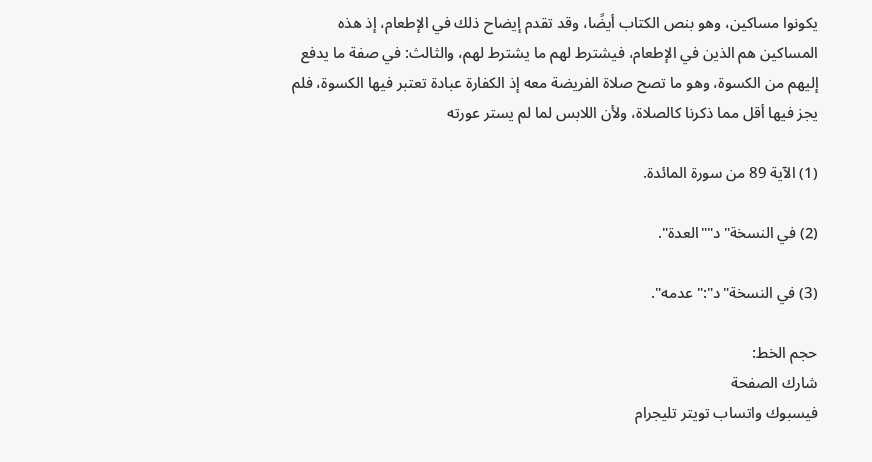يكونوا مساكين، وهو بنص الكتاب أيضًا، وقد تقدم إيضاح ذلك في الإطعام، إذ هذه المساكين هم الذين في الإطعام، فيشترط لهم ما يشترط لهم، والثالث: في صفة ما يدفع إليهم من الكسوة، وهو ما تصح صلاة الفريضة معه إذ الكفارة عبادة تعتبر فيها الكسوة، فلم يجز فيها أقل مما ذكرنا كالصلاة، ولأن اللابس لما لم يستر عورته

(1) الآية 89 من سورة المائدة.

(2) في النسخة"د""العدة".

(3) في النسخة"د":"عدمه".

حجم الخط:
شارك الصفحة
فيسبوك واتساب تويتر تليجرام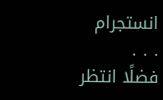انستجرام
. . .
فضلًا انتظر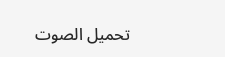تحميل الصوت